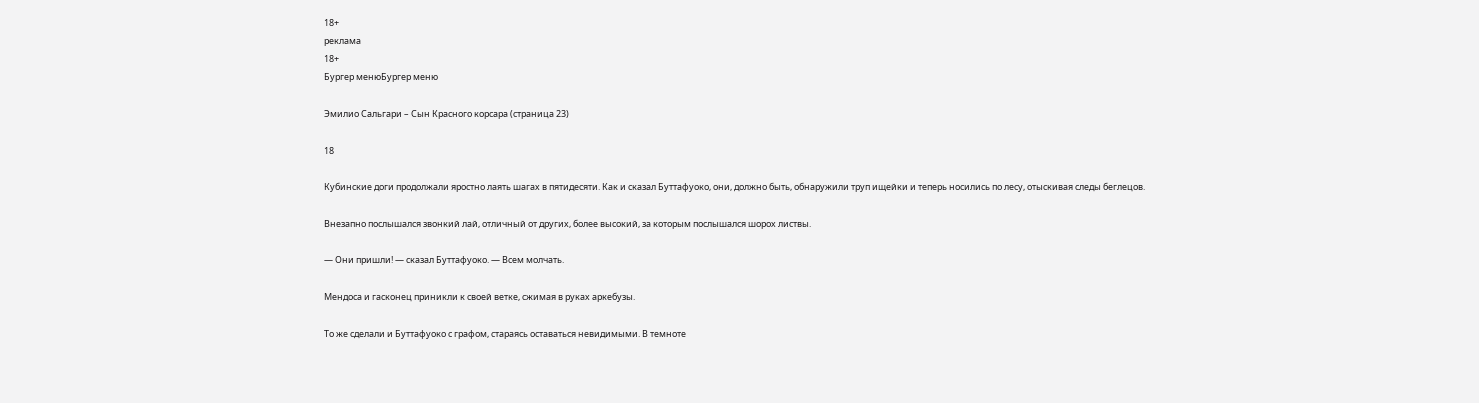18+
реклама
18+
Бургер менюБургер меню

Эмилио Сальгари – Сын Красного корсара (страница 23)

18

Кубинские доги продолжали яростно лаять шагах в пятидесяти. Как и сказал Буттафуоко, они, должно быть, обнаружили труп ищейки и теперь носились по лесу, отыскивая следы беглецов.

Внезапно послышался звонкий лай, отличный от других, более высокий, за которым послышался шорох листвы.

— Они пришли! — сказал Буттафуоко. — Всем молчать.

Мендоса и гасконец приникли к своей ветке, сжимая в руках аркебузы.

То же сделали и Буттафуоко с графом, стараясь оставаться невидимыми. В темноте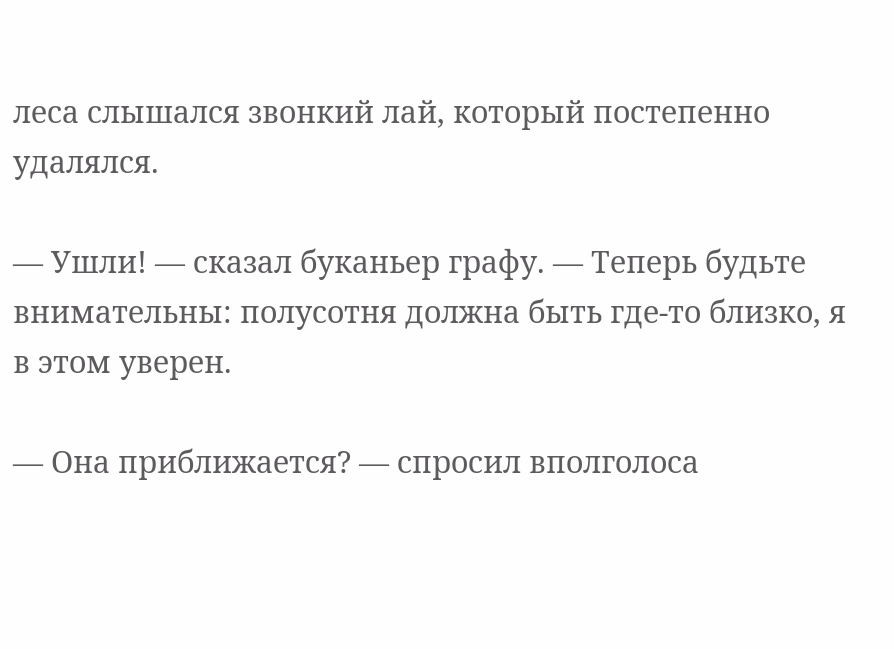леса слышался звонкий лай, который постепенно удалялся.

— Ушли! — сказал буканьер графу. — Теперь будьте внимательны: полусотня должна быть где-то близко, я в этом уверен.

— Она приближается? — спросил вполголоса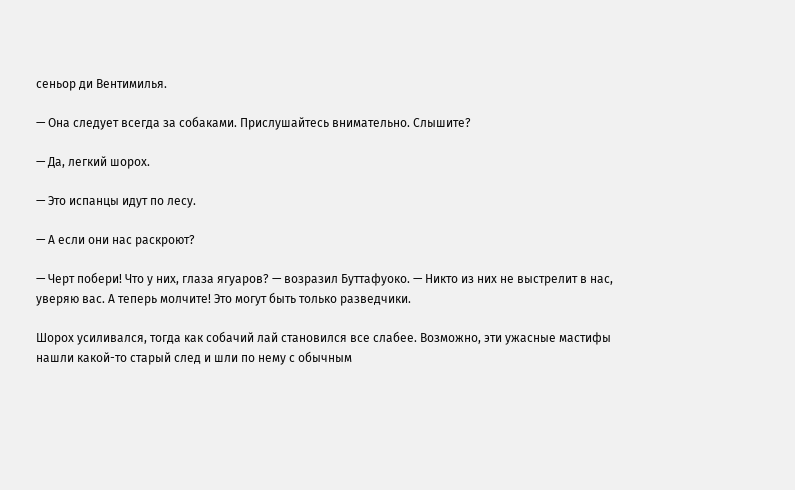сеньор ди Вентимилья.

— Она следует всегда за собаками. Прислушайтесь внимательно. Слышите?

— Да, легкий шорох.

— Это испанцы идут по лесу.

— А если они нас раскроют?

— Черт побери! Что у них, глаза ягуаров? — возразил Буттафуоко. — Никто из них не выстрелит в нас, уверяю вас. А теперь молчите! Это могут быть только разведчики.

Шорох усиливался, тогда как собачий лай становился все слабее. Возможно, эти ужасные мастифы нашли какой-то старый след и шли по нему с обычным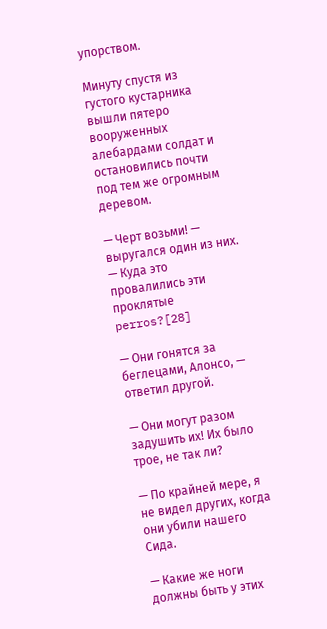упорством.

Минуту спустя из густого кустарника вышли пятеро вооруженных алебардами солдат и остановились почти под тем же огромным деревом.

— Черт возьми! — выругался один из них. — Куда это провалились эти проклятые perros?[28]

— Они гонятся за беглецами, Алонсо, — ответил другой.

— Они могут разом задушить их! Их было трое, не так ли?

— По крайней мере, я не видел других, когда они убили нашего Сида.

— Какие же ноги должны быть у этих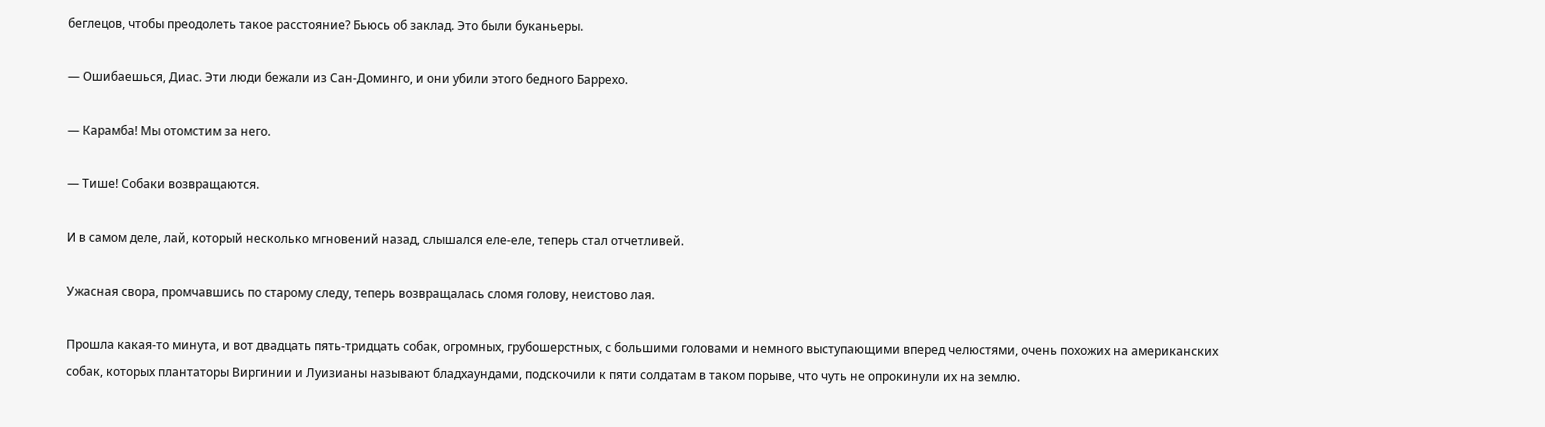беглецов, чтобы преодолеть такое расстояние? Бьюсь об заклад. Это были буканьеры.

— Ошибаешься, Диас. Эти люди бежали из Сан-Доминго, и они убили этого бедного Баррехо.

— Карамба! Мы отомстим за него.

— Тише! Собаки возвращаются.

И в самом деле, лай, который несколько мгновений назад, слышался еле-еле, теперь стал отчетливей.

Ужасная свора, промчавшись по старому следу, теперь возвращалась сломя голову, неистово лая.

Прошла какая-то минута, и вот двадцать пять-тридцать собак, огромных, грубошерстных, с большими головами и немного выступающими вперед челюстями, очень похожих на американских собак, которых плантаторы Виргинии и Луизианы называют бладхаундами, подскочили к пяти солдатам в таком порыве, что чуть не опрокинули их на землю.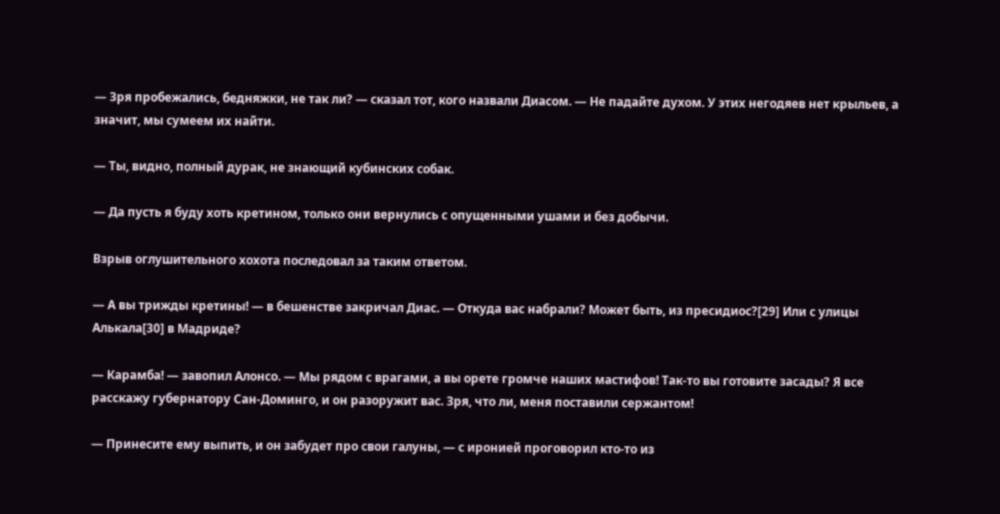— Зря пробежались, бедняжки, не так ли? — сказал тот, кого назвали Диасом. — Не падайте духом. У этих негодяев нет крыльев, а значит, мы сумеем их найти.

— Ты, видно, полный дурак, не знающий кубинских собак.

— Да пусть я буду хоть кретином, только они вернулись с опущенными ушами и без добычи.

Взрыв оглушительного хохота последовал за таким ответом.

— А вы трижды кретины! — в бешенстве закричал Диас. — Откуда вас набрали? Может быть, из пресидиос?[29] Или с улицы Алькала[30] в Мадриде?

— Карамба! — завопил Алонсо. — Мы рядом с врагами, а вы орете громче наших мастифов! Так-то вы готовите засады? Я все расскажу губернатору Сан-Доминго, и он разоружит вас. Зря, что ли, меня поставили сержантом!

— Принесите ему выпить, и он забудет про свои галуны, — с иронией проговорил кто-то из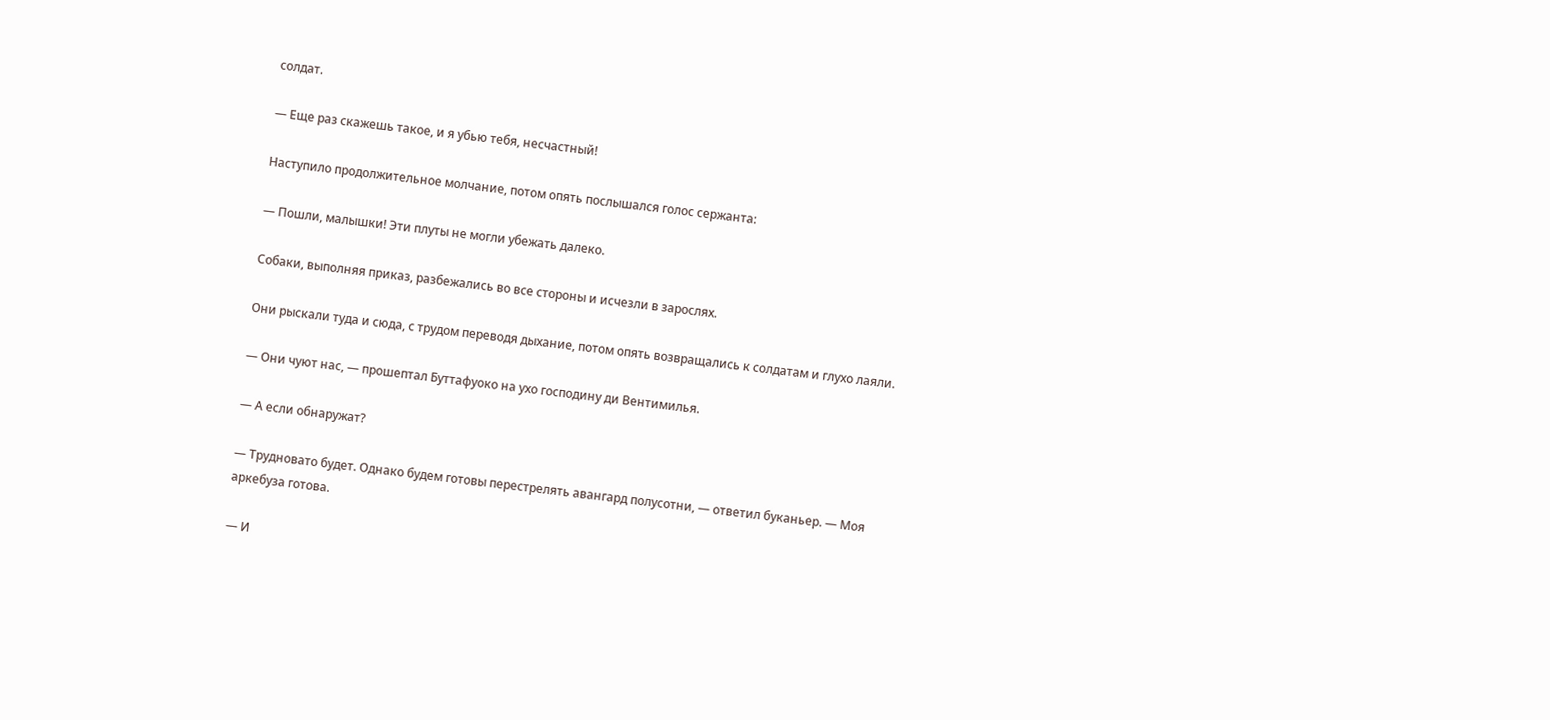солдат.

— Еще раз скажешь такое, и я убью тебя, несчастный!

Наступило продолжительное молчание, потом опять послышался голос сержанта:

— Пошли, малышки! Эти плуты не могли убежать далеко.

Собаки, выполняя приказ, разбежались во все стороны и исчезли в зарослях.

Они рыскали туда и сюда, с трудом переводя дыхание, потом опять возвращались к солдатам и глухо лаяли.

— Они чуют нас, — прошептал Буттафуоко на ухо господину ди Вентимилья.

— А если обнаружат?

— Трудновато будет. Однако будем готовы перестрелять авангард полусотни, — ответил буканьер. — Моя аркебуза готова.

— И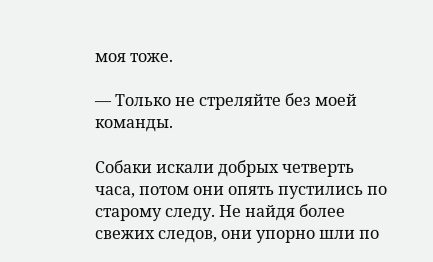моя тоже.

— Только не стреляйте без моей команды.

Собаки искали добрых четверть часа, потом они опять пустились по старому следу. Не найдя более свежих следов, они упорно шли по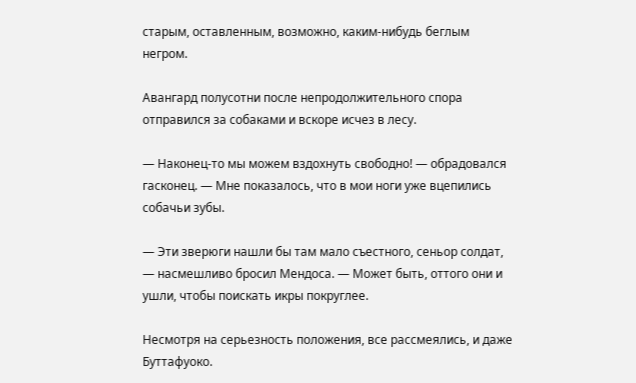старым, оставленным, возможно, каким-нибудь беглым негром.

Авангард полусотни после непродолжительного спора отправился за собаками и вскоре исчез в лесу.

— Наконец-то мы можем вздохнуть свободно! — обрадовался гасконец. — Мне показалось, что в мои ноги уже вцепились собачьи зубы.

— Эти зверюги нашли бы там мало съестного, сеньор солдат, — насмешливо бросил Мендоса. — Может быть, оттого они и ушли, чтобы поискать икры покруглее.

Несмотря на серьезность положения, все рассмеялись, и даже Буттафуоко.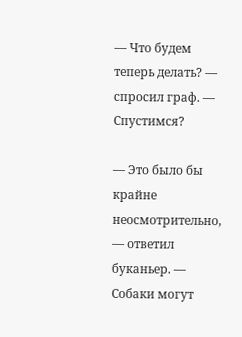— Что будем теперь делать? — спросил граф. — Спустимся?

— Это было бы крайне неосмотрительно, — ответил буканьер. — Собаки могут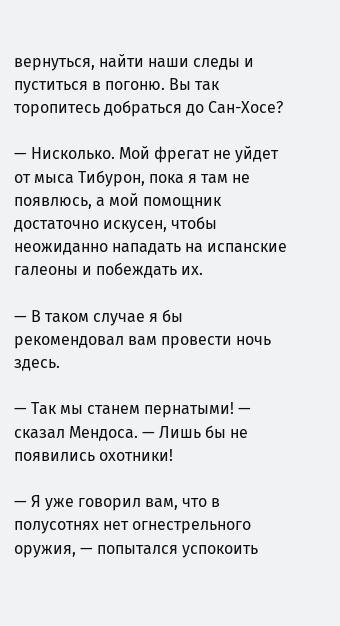вернуться, найти наши следы и пуститься в погоню. Вы так торопитесь добраться до Сан-Хосе?

— Нисколько. Мой фрегат не уйдет от мыса Тибурон, пока я там не появлюсь, а мой помощник достаточно искусен, чтобы неожиданно нападать на испанские галеоны и побеждать их.

— В таком случае я бы рекомендовал вам провести ночь здесь.

— Так мы станем пернатыми! — сказал Мендоса. — Лишь бы не появились охотники!

— Я уже говорил вам, что в полусотнях нет огнестрельного оружия, — попытался успокоить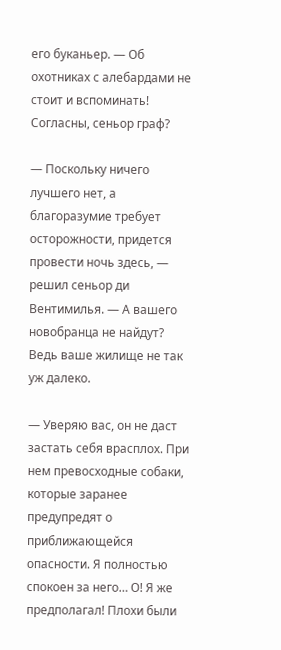его буканьер. — Об охотниках с алебардами не стоит и вспоминать! Согласны, сеньор граф?

— Поскольку ничего лучшего нет, а благоразумие требует осторожности, придется провести ночь здесь, — решил сеньор ди Вентимилья. — А вашего новобранца не найдут? Ведь ваше жилище не так уж далеко.

— Уверяю вас, он не даст застать себя врасплох. При нем превосходные собаки, которые заранее предупредят о приближающейся опасности. Я полностью спокоен за него… О! Я же предполагал! Плохи были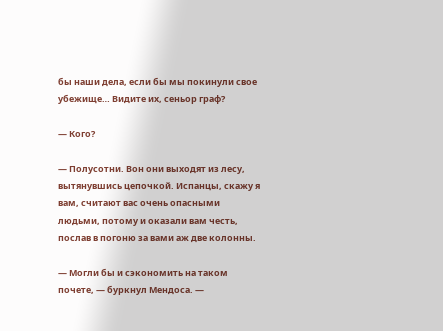бы наши дела, если бы мы покинули свое убежище… Видите их, сеньор граф?

— Кого?

— Полусотни. Вон они выходят из лесу, вытянувшись цепочкой. Испанцы, скажу я вам, считают вас очень опасными людьми, потому и оказали вам честь, послав в погоню за вами аж две колонны.

— Могли бы и сэкономить на таком почете, — буркнул Мендоса. —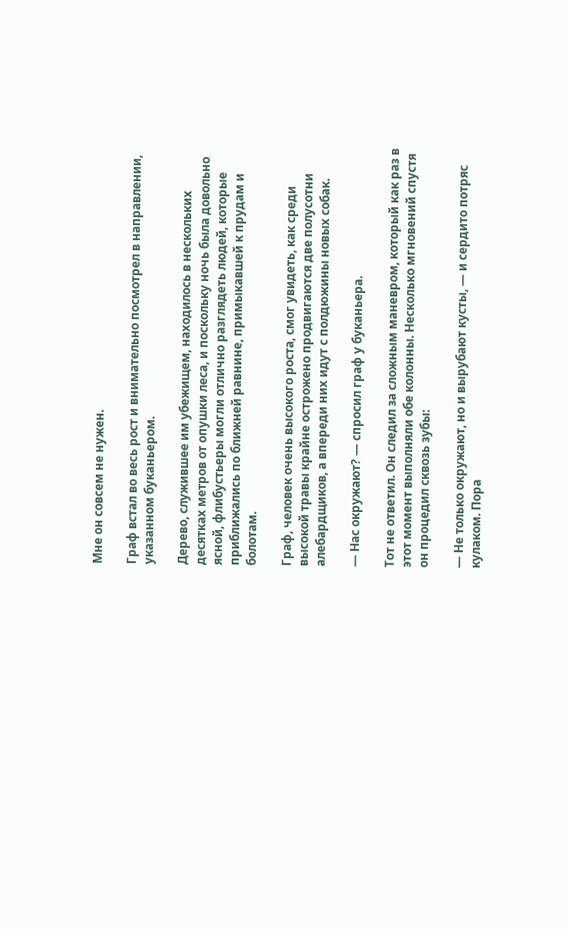Мне он совсем не нужен.

Граф встал во весь рост и внимательно посмотрел в направлении, указанном буканьером.

Дерево, служившее им убежищем, находилось в нескольких десятках метров от опушки леса, и поскольку ночь была довольно ясной, флибустьеры могли отлично разглядеть людей, которые приближались по ближней равнине, примыкавшей к прудам и болотам.

Граф, человек очень высокого роста, смог увидеть, как среди высокой травы крайне острожено продвигаются две полусотни алебардщиков, а впереди них идут с полдюжины новых собак.

— Нас окружают? — спросил граф у буканьера.

Тот не ответил. Он следил за сложным маневром, который как раз в этот момент выполняли обе колонны. Несколько мгновений спустя он процедил сквозь зубы:

— Не только окружают, но и вырубают кусты, — и сердито потряс кулаком. Пора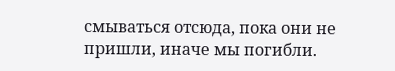смываться отсюда, пока они не пришли, иначе мы погибли.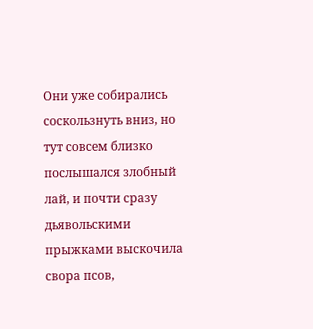Они уже собирались соскользнуть вниз, но тут совсем близко послышался злобный лай, и почти сразу дьявольскими прыжками выскочила свора псов,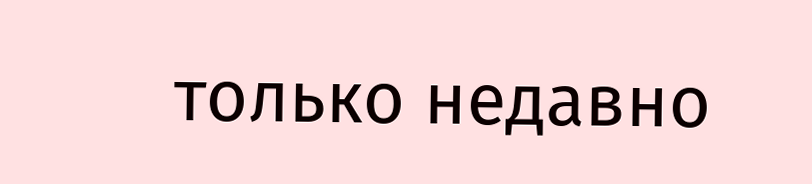только недавно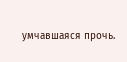умчавшаяся прочь.